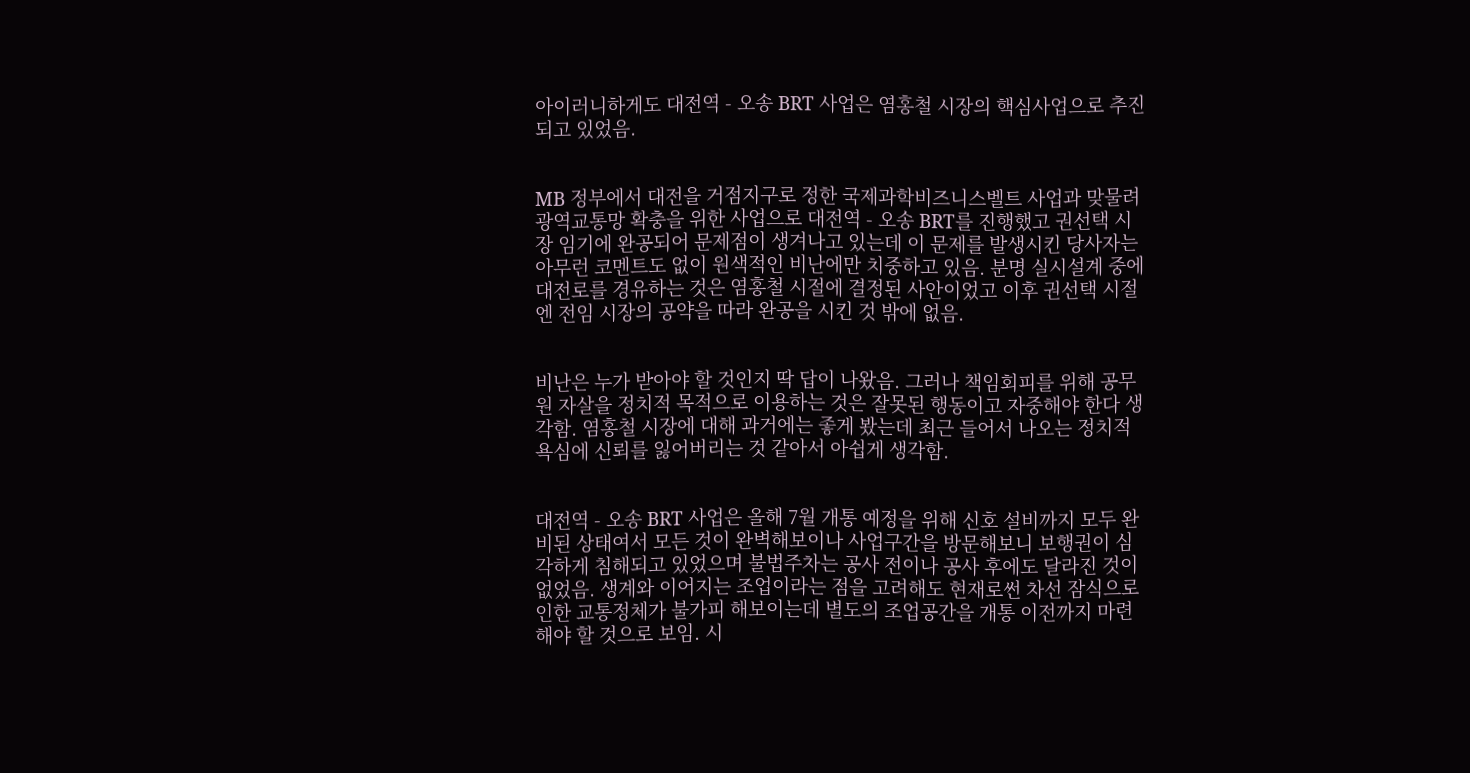아이러니하게도 대전역 - 오송 BRT 사업은 염홍철 시장의 핵심사업으로 추진되고 있었음.


MB 정부에서 대전을 거점지구로 정한 국제과학비즈니스벨트 사업과 맞물려 광역교통망 확충을 위한 사업으로 대전역 - 오송 BRT를 진행했고 권선택 시장 임기에 완공되어 문제점이 생겨나고 있는데 이 문제를 발생시킨 당사자는 아무런 코멘트도 없이 원색적인 비난에만 치중하고 있음. 분명 실시설계 중에 대전로를 경유하는 것은 염홍철 시절에 결정된 사안이었고 이후 권선택 시절엔 전임 시장의 공약을 따라 완공을 시킨 것 밖에 없음.


비난은 누가 받아야 할 것인지 딱 답이 나왔음. 그러나 책임회피를 위해 공무원 자살을 정치적 목적으로 이용하는 것은 잘못된 행동이고 자중해야 한다 생각함. 염홍철 시장에 대해 과거에는 좋게 봤는데 최근 들어서 나오는 정치적 욕심에 신뢰를 잃어버리는 것 같아서 아쉽게 생각함.


대전역 - 오송 BRT 사업은 올해 7월 개통 예정을 위해 신호 설비까지 모두 완비된 상태여서 모든 것이 완벽해보이나 사업구간을 방문해보니 보행권이 심각하게 침해되고 있었으며 불법주차는 공사 전이나 공사 후에도 달라진 것이 없었음. 생계와 이어지는 조업이라는 점을 고려해도 현재로썬 차선 잠식으로 인한 교통정체가 불가피 해보이는데 별도의 조업공간을 개통 이전까지 마련해야 할 것으로 보임. 시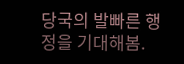당국의 발빠른 행정을 기대해봄.